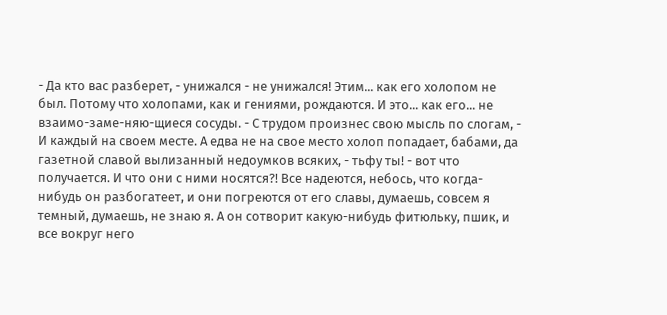- Да кто вас разберет, - унижался - не унижался! Этим... как его холопом не был. Потому что холопами, как и гениями, рождаются. И это... как его... не взаимо-заме-няю-щиеся сосуды. - С трудом произнес свою мысль по слогам, - И каждый на своем месте. А едва не на свое место холоп попадает, бабами, да газетной славой вылизанный недоумков всяких, - тьфу ты! - вот что получается. И что они с ними носятся?! Все надеются, небось, что когда-нибудь он разбогатеет, и они погреются от его славы, думаешь, совсем я темный, думаешь, не знаю я. А он сотворит какую-нибудь фитюльку, пшик, и все вокруг него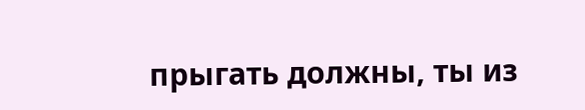прыгать должны, ты из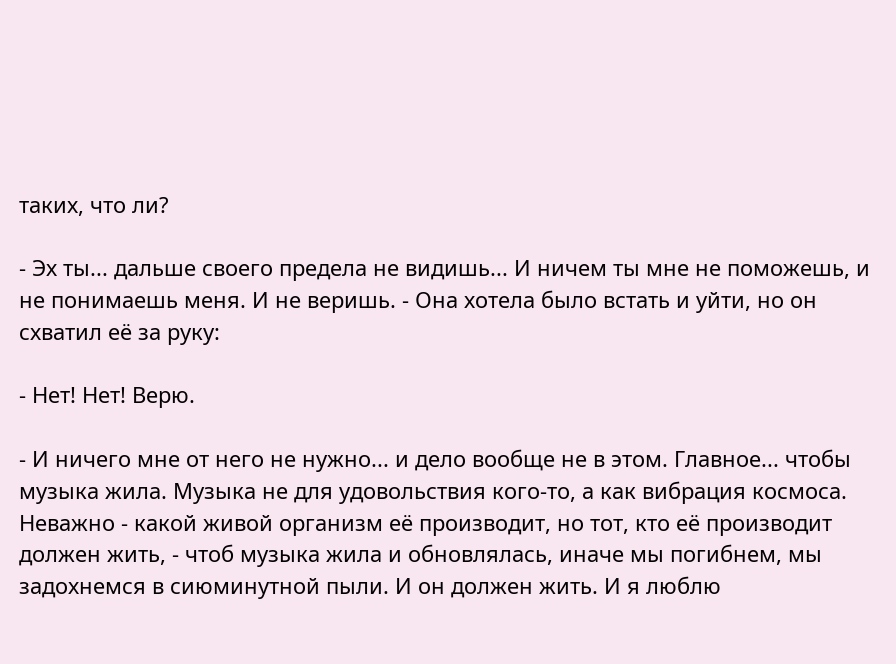таких, что ли?

- Эх ты... дальше своего предела не видишь... И ничем ты мне не поможешь, и не понимаешь меня. И не веришь. - Она хотела было встать и уйти, но он схватил её за руку:

- Нет! Нет! Верю.

- И ничего мне от него не нужно... и дело вообще не в этом. Главное... чтобы музыка жила. Музыка не для удовольствия кого-то, а как вибрация космоса. Неважно - какой живой организм её производит, но тот, кто её производит должен жить, - чтоб музыка жила и обновлялась, иначе мы погибнем, мы задохнемся в сиюминутной пыли. И он должен жить. И я люблю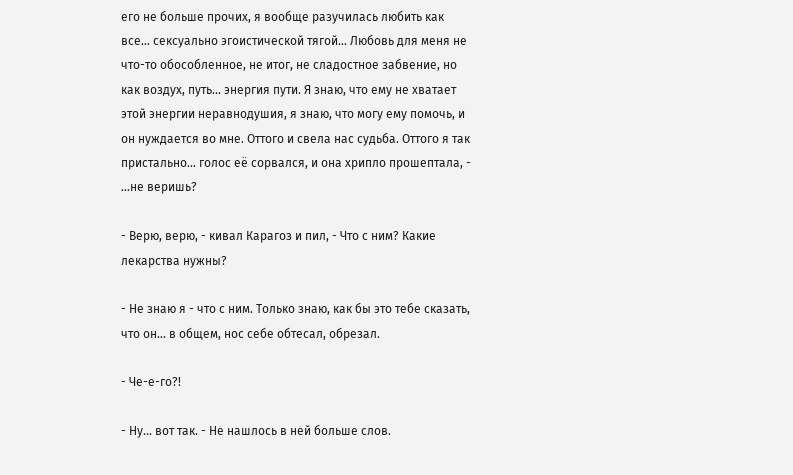его не больше прочих, я вообще разучилась любить как все... сексуально эгоистической тягой... Любовь для меня не что-то обособленное, не итог, не сладостное забвение, но как воздух, путь... энергия пути. Я знаю, что ему не хватает этой энергии неравнодушия, я знаю, что могу ему помочь, и он нуждается во мне. Оттого и свела нас судьба. Оттого я так пристально... голос её сорвался, и она хрипло прошептала, - ...не веришь?

- Верю, верю, - кивал Карагоз и пил, - Что с ним? Какие лекарства нужны?

- Не знаю я - что с ним. Только знаю, как бы это тебе сказать, что он... в общем, нос себе обтесал, обрезал.

- Че-е-го?!

- Ну... вот так. - Не нашлось в ней больше слов.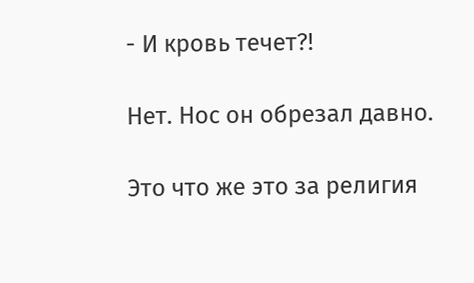- И кровь течет?!

Нет. Нос он обрезал давно.

Это что же это за религия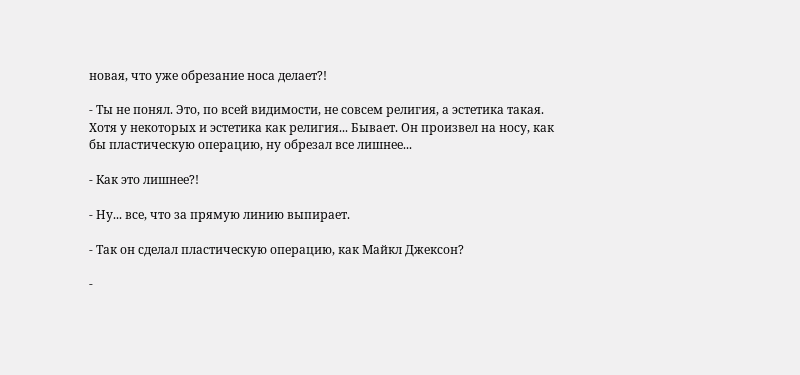новая, что уже обрезание носа делает?!

- Ты не понял. Это, по всей видимости, не совсем религия, а эстетика такая. Хотя у некоторых и эстетика как религия... Бывает. Он произвел на носу, как бы пластическую операцию, ну обрезал все лишнее...

- Как это лишнее?!

- Ну... все, что за прямую линию выпирает.

- Так он сделал пластическую операцию, как Майкл Джексон?

-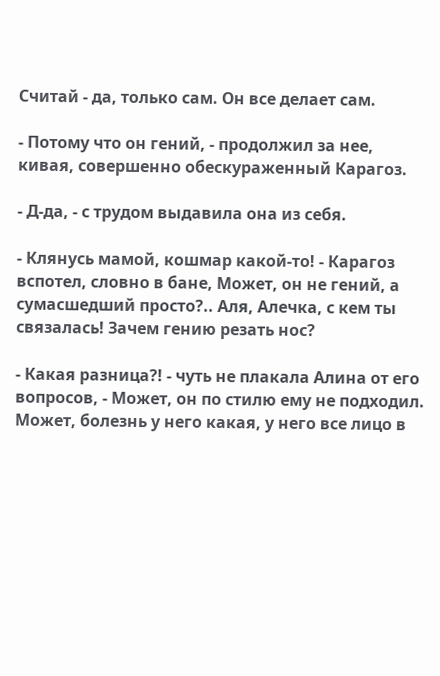Считай - да, только сам. Он все делает сам.

- Потому что он гений, - продолжил за нее, кивая, совершенно обескураженный Карагоз.

- Д-да, - с трудом выдавила она из себя.

- Клянусь мамой, кошмар какой-то! - Карагоз вспотел, словно в бане, Может, он не гений, а сумасшедший просто?.. Аля, Алечка, с кем ты связалась! Зачем гению резать нос?

- Какая разница?! - чуть не плакала Алина от его вопросов, - Может, он по стилю ему не подходил. Может, болезнь у него какая, у него все лицо в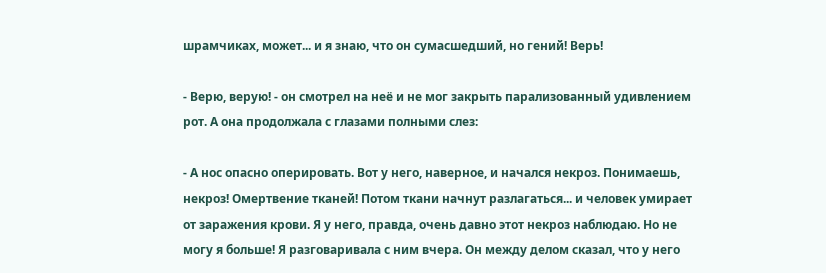шрамчиках, может... и я знаю, что он сумасшедший, но гений! Верь!

- Верю, верую! - он смотрел на неё и не мог закрыть парализованный удивлением рот. А она продолжала с глазами полными слез:

- А нос опасно оперировать. Вот у него, наверное, и начался некроз. Понимаешь, некроз! Омертвение тканей! Потом ткани начнут разлагаться... и человек умирает от заражения крови. Я у него, правда, очень давно этот некроз наблюдаю. Но не могу я больше! Я разговаривала с ним вчера. Он между делом сказал, что у него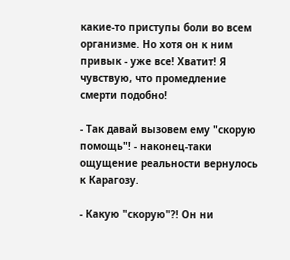какие-то приступы боли во всем организме. Но хотя он к ним привык - уже все! Хватит! Я чувствую, что промедление смерти подобно!

- Так давай вызовем ему "скорую помощь"! - наконец-таки ощущение реальности вернулось к Карагозу.

- Какую "скорую"?! Он ни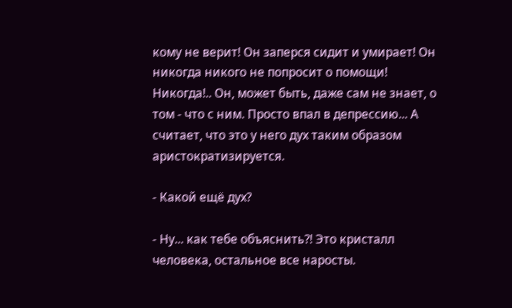кому не верит! Он заперся сидит и умирает! Он никогда никого не попросит о помощи! Никогда!.. Он, может быть, даже сам не знает, о том - что с ним. Просто впал в депрессию... А считает, что это у него дух таким образом аристократизируется.

- Какой ещё дух?

- Ну... как тебе объяснить?! Это кристалл человека, остальное все наросты.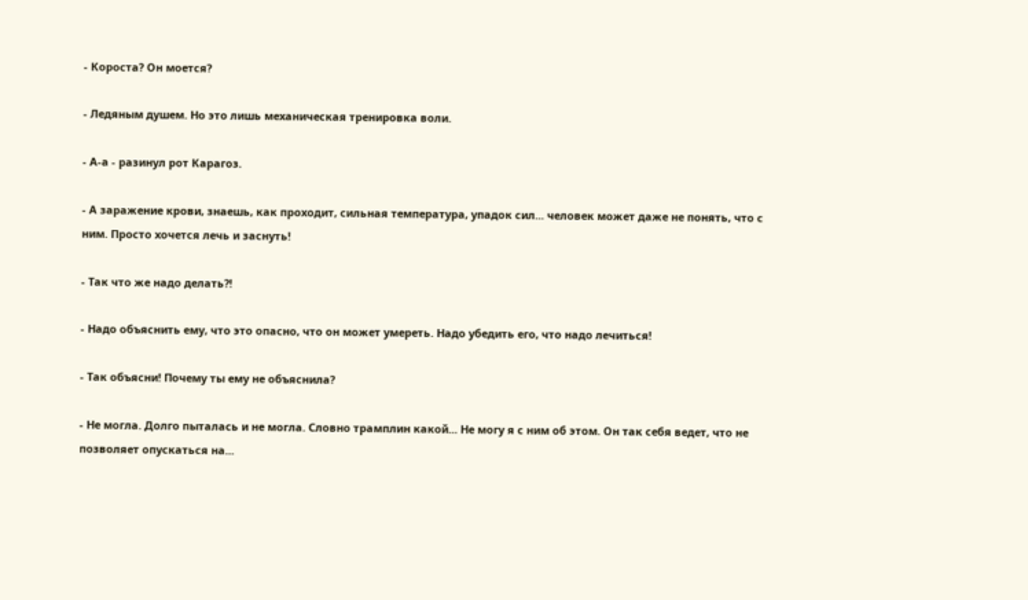- Короста? Он моется?

- Ледяным душем. Но это лишь механическая тренировка воли.

- А-а - разинул рот Карагоз.

- А заражение крови, знаешь, как проходит, сильная температура, упадок сил... человек может даже не понять, что с ним. Просто хочется лечь и заснуть!

- Так что же надо делать?!

- Надо объяснить ему, что это опасно, что он может умереть. Надо убедить его, что надо лечиться!

- Так объясни! Почему ты ему не объяснила?

- Не могла. Долго пыталась и не могла. Словно трамплин какой... Не могу я с ним об этом. Он так себя ведет, что не позволяет опускаться на...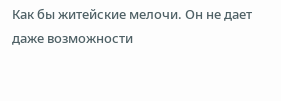Как бы житейские мелочи. Он не дает даже возможности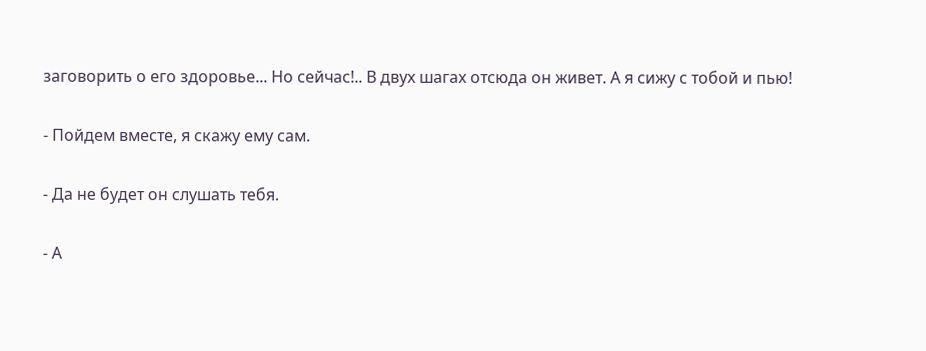заговорить о его здоровье... Но сейчас!.. В двух шагах отсюда он живет. А я сижу с тобой и пью!

- Пойдем вместе, я скажу ему сам.

- Да не будет он слушать тебя.

- А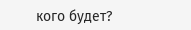кого будет?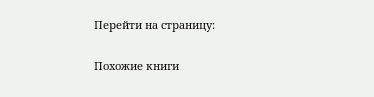Перейти на страницу:

Похожие книги